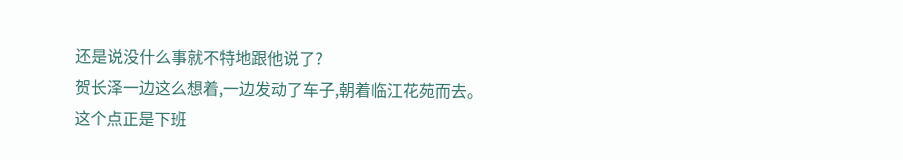还是说没什么事就不特地跟他说了?
贺长泽一边这么想着,一边发动了车子,朝着临江花苑而去。
这个点正是下班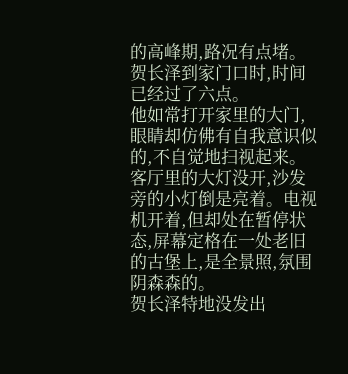的高峰期,路况有点堵。贺长泽到家门口时,时间已经过了六点。
他如常打开家里的大门,眼睛却仿佛有自我意识似的,不自觉地扫视起来。
客厅里的大灯没开,沙发旁的小灯倒是亮着。电视机开着,但却处在暂停状态,屏幕定格在一处老旧的古堡上,是全景照,氛围阴森森的。
贺长泽特地没发出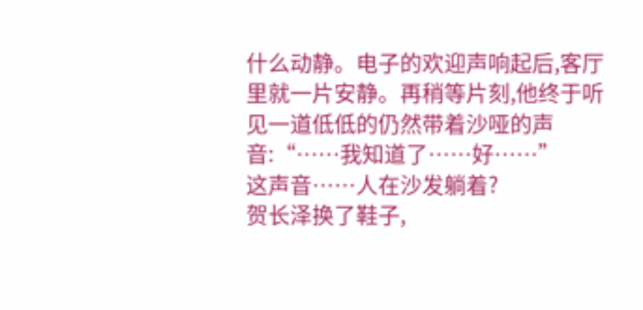什么动静。电子的欢迎声响起后,客厅里就一片安静。再稍等片刻,他终于听见一道低低的仍然带着沙哑的声音:“……我知道了……好……”
这声音……人在沙发躺着?
贺长泽换了鞋子,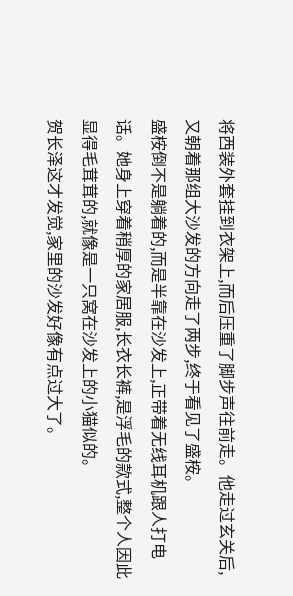将西装外套挂到衣架上,而后压重了脚步声往前走。他走过玄关后,又朝着那组大沙发的方向走了两步,终于看见了盛桉。
盛桉倒不是躺着的,而是半靠在沙发上,正带着无线耳机跟人打电话。她身上穿着稍厚的家居服,长衣长裤,是浮毛的款式,整个人因此显得毛茸茸的,就像是一只窝在沙发上的小猫似的。
贺长泽这才发觉,家里的沙发好像有点过大了。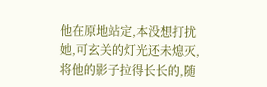他在原地站定,本没想打扰她,可玄关的灯光还未熄灭,将他的影子拉得长长的,随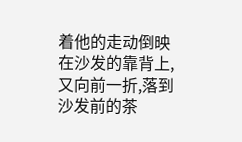着他的走动倒映在沙发的靠背上,又向前一折,落到沙发前的茶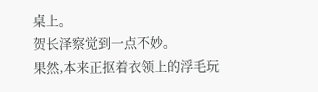桌上。
贺长泽察觉到一点不妙。
果然,本来正抠着衣领上的浮毛玩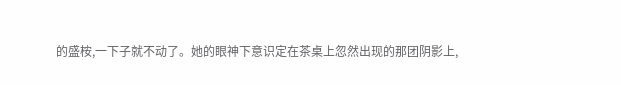的盛桉,一下子就不动了。她的眼神下意识定在茶桌上忽然出现的那团阴影上,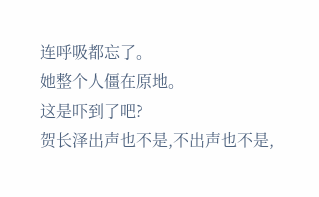连呼吸都忘了。
她整个人僵在原地。
这是吓到了吧?
贺长泽出声也不是,不出声也不是,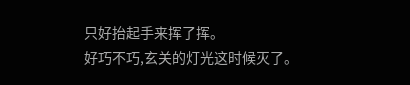只好抬起手来挥了挥。
好巧不巧,玄关的灯光这时候灭了。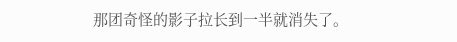那团奇怪的影子拉长到一半就消失了。